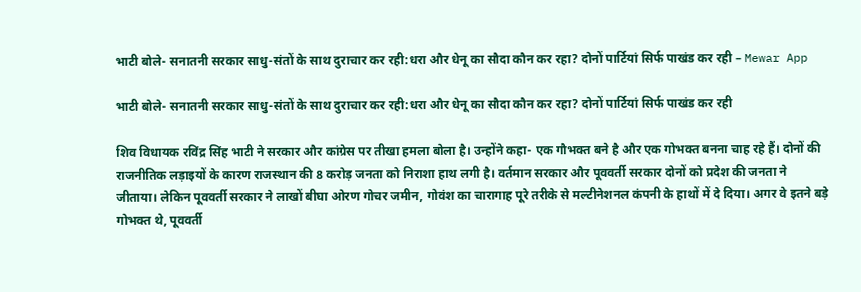भाटी बोले- सनातनी सरकार साधु-संतों के साथ दुराचार कर रही:धरा और धेनू का सौदा कौन कर रहा? दोनों पार्टियां सिर्फ पाखंड कर रही – Mewar App

भाटी बोले- सनातनी सरकार साधु-संतों के साथ दुराचार कर रही:धरा और धेनू का सौदा कौन कर रहा? दोनों पार्टियां सिर्फ पाखंड कर रही

शिव विधायक रविंद्र सिंह भाटी ने सरकार और कांग्रेस पर तीखा हमला बोला है। उन्होंने कहा- एक गौभक्त बने है और एक गोभक्त बनना चाह रहे हैं। दोनों की राजनीतिक लड़ाइयों के कारण राजस्थान की 8 करोड़ जनता को निराशा हाथ लगी है। वर्तमान सरकार और पूववर्ती सरकार दोनों को प्रदेश की जनता ने जीताया। लेकिन पूववर्ती सरकार ने लाखों बीघा ओरण गोचर जमीन, गोवंश का चारागाह पूरे तरीके से मल्टीनेशनल कंपनी के हाथों में दे दिया। अगर वे इतने बड़े गोभक्त थे, पूववर्ती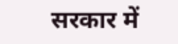सरकार में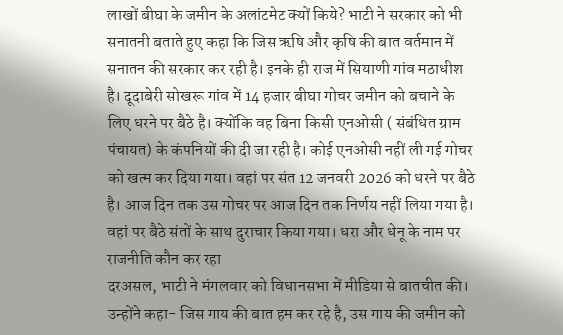लाखों बीघा के जमीन के अलांटमेट क्यों किये? भाटी ने सरकार को भी सनातनी बताते हुए कहा कि जिस ऋषि और कृषि की बात वर्तमान में सनातन की सरकार कर रही है। इनके ही राज में सियाणी गांव मठाधीश है। दूदाबेरी सोखरू गांव में 14 हजार बीघा गोचर जमीन को बचाने के लिए धरने पर बैठे है। क्योंकि वह बिना किसी एनओसी ( संबंधित ग्राम पंचायत) के कंपनियों की दी जा रही है। कोई एनओसी नहीं ली गई गोचर को खत्म कर दिया गया। वहां पर संत 12 जनवरी 2026 को धरने पर बैठे है। आज दिन तक उस गोचर पर आज दिन तक निर्णय नहीं लिया गया है। वहां पर बैठे संतों के साथ दुराचार किया गया। धरा और धेनू के नाम पर राजनीति कौन कर रहा
दरअसल, भाटी ने मंगलवार को विधानसभा में मीडिया से बातचीत की। उन्होंने कहा- जिस गाय की बात हम कर रहे है, उस गाय की जमीन को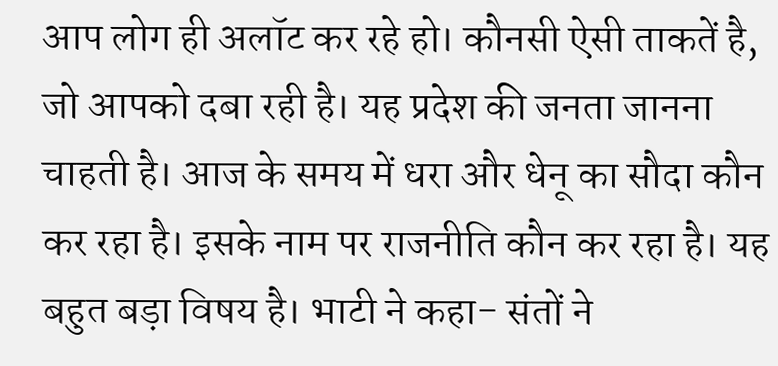आप लोग ही अलॉट कर रहे हो। कौनसी ऐसी ताकतें है, जो आपको दबा रही है। यह प्रदेश की जनता जानना चाहती है। आज के समय में धरा और धेनू का सौदा कौन कर रहा है। इसके नाम पर राजनीति कौन कर रहा है। यह बहुत बड़ा विषय है। भाटी ने कहा- संतों ने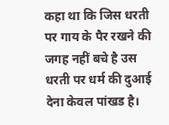कहा था कि जिस धरती पर गाय के पैर रखने की जगह नहीं बचे है उस धरती पर धर्म की दुआई देना केवल पांखड है।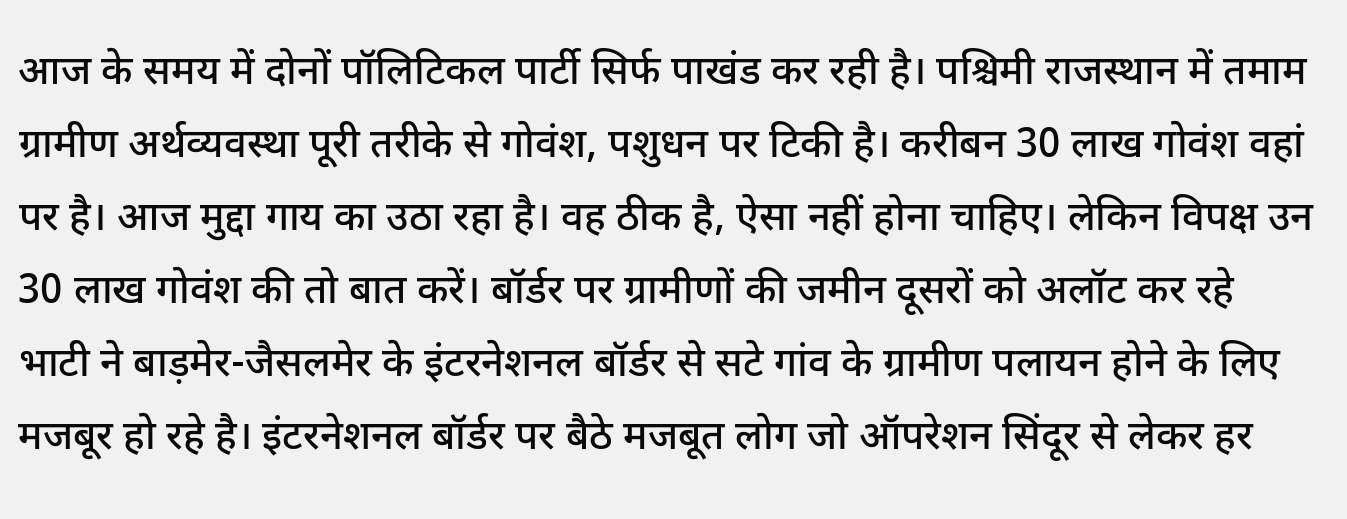आज के समय में दोनों पॉलिटिकल पार्टी सिर्फ पाखंड कर रही है। पश्चिमी राजस्थान में तमाम ग्रामीण अर्थव्यवस्था पूरी तरीके से गोवंश, पशुधन पर टिकी है। करीबन 30 लाख गोवंश वहां पर है। आज मुद्दा गाय का उठा रहा है। वह ठीक है, ऐसा नहीं होना चाहिए। लेकिन विपक्ष उन 30 लाख गोवंश की तो बात करें। बॉर्डर पर ग्रामीणों की जमीन दूसरों को अलॉट कर रहे
भाटी ने बाड़मेर-जैसलमेर के इंटरनेशनल बॉर्डर से सटे गांव के ग्रामीण पलायन होने के लिए मजबूर हो रहे है। इंटरनेशनल बॉर्डर पर बैठे मजबूत लोग जो ऑपरेशन सिंदूर से लेकर हर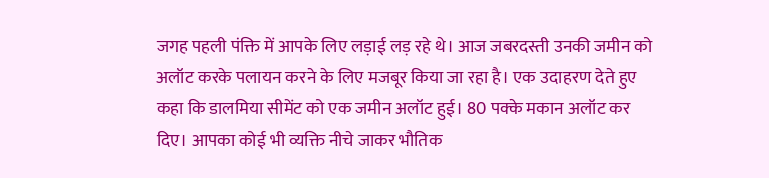जगह पहली पंक्ति में आपके लिए लड़ाई लड़ रहे थे। आज जबरदस्ती उनकी जमीन को अलॉट करके पलायन करने के लिए मजबूर किया जा रहा है। एक उदाहरण देते हुए कहा कि डालमिया सीमेंट को एक जमीन अलॉट हुई। 80 पक्के मकान अलॉट कर दिए। आपका कोई भी व्यक्ति नीचे जाकर भौतिक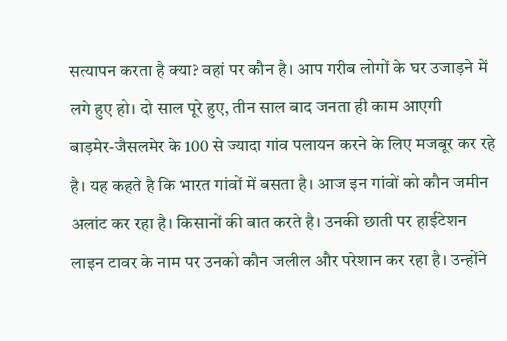सत्यापन करता है क्या? वहां पर कौन है। आप गरीब लोगों के घर उजाड़ने में लगे हुए हो। दो साल पूरे हुए, तीन साल बाद जनता ही काम आएगी
बाड़मेर-जैसलमेर के 100 से ज्यादा गांव पलायन करने के लिए मजबूर कर रहे है। यह कहते है कि भारत गांवों में बसता है। आज इन गांवों को कौन जमीन अलांट कर रहा है। किसानों की बात करते है। उनकी छाती पर हाईटेशन लाइन टावर के नाम पर उनको कौन जलील और परेशान कर रहा है। उन्होंने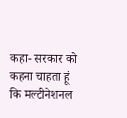कहा- सरकार को कहना चाहता हूं कि मल्टीनेशनल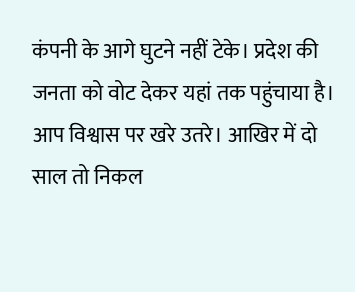कंपनी के आगे घुटने नहीं टेके। प्रदेश की जनता को वोट देकर यहां तक पहुंचाया है। आप विश्वास पर खरे उतरे। आखिर में दो साल तो निकल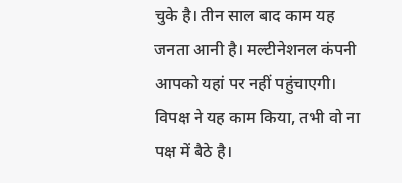चुके है। तीन साल बाद काम यह जनता आनी है। मल्टीनेशनल कंपनी आपको यहां पर नहीं पहुंचाएगी। विपक्ष ने यह काम किया, तभी वो ना पक्ष में बैठे है।